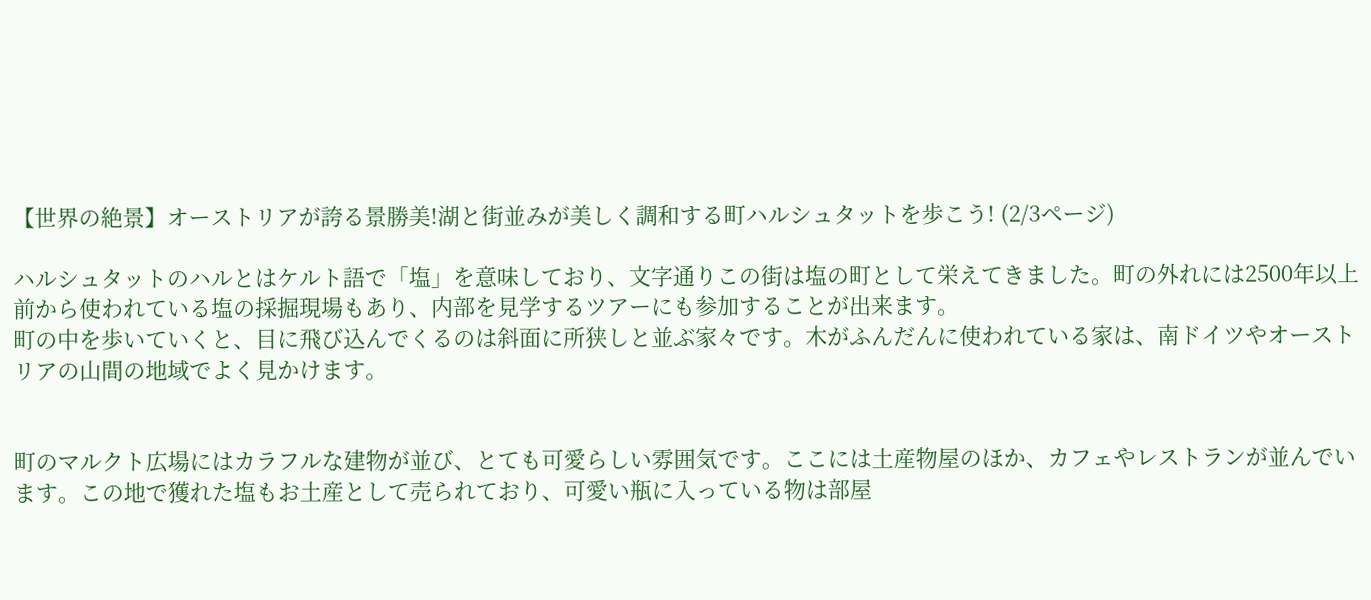【世界の絶景】オーストリアが誇る景勝美!湖と街並みが美しく調和する町ハルシュタットを歩こう! (2/3ページ)

ハルシュタットのハルとはケルト語で「塩」を意味しており、文字通りこの街は塩の町として栄えてきました。町の外れには2500年以上前から使われている塩の採掘現場もあり、内部を見学するツアーにも参加することが出来ます。
町の中を歩いていくと、目に飛び込んでくるのは斜面に所狭しと並ぶ家々です。木がふんだんに使われている家は、南ドイツやオーストリアの山間の地域でよく見かけます。


町のマルクト広場にはカラフルな建物が並び、とても可愛らしい雰囲気です。ここには土産物屋のほか、カフェやレストランが並んでいます。この地で獲れた塩もお土産として売られており、可愛い瓶に入っている物は部屋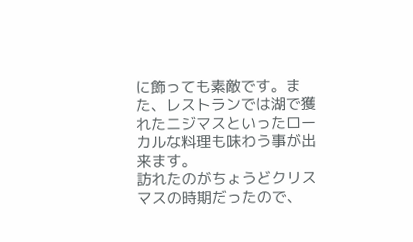に飾っても素敵です。また、レストランでは湖で獲れたニジマスといったローカルな料理も味わう事が出来ます。
訪れたのがちょうどクリスマスの時期だったので、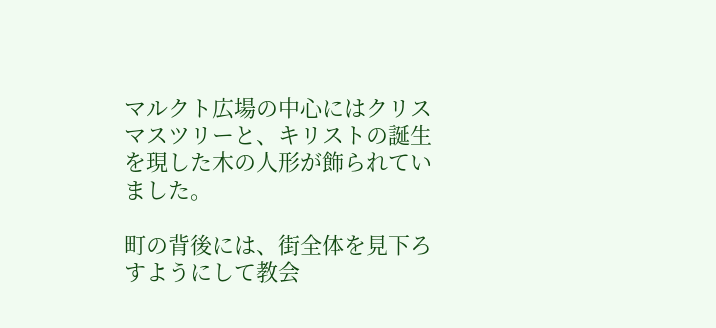マルクト広場の中心にはクリスマスツリーと、キリストの誕生を現した木の人形が飾られていました。

町の背後には、街全体を見下ろすようにして教会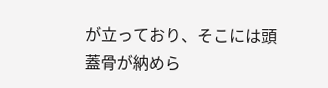が立っており、そこには頭蓋骨が納めら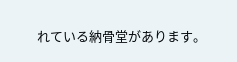れている納骨堂があります。